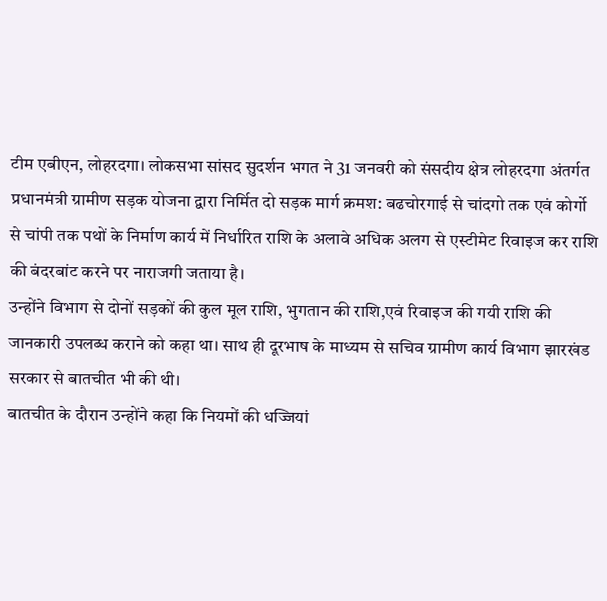टीम एबीएन, लोहरदगा। लोकसभा सांसद सुदर्शन भगत ने 31 जनवरी को संसदीय क्षेत्र लोहरदगा अंतर्गत प्रधानमंत्री ग्रामीण सड़क योजना द्वारा निर्मित दो सड़क मार्ग क्रमश: बढचोरगाई से चांदगो तक एवं कोर्गो से चांपी तक पथों के निर्माण कार्य में निर्धारित राशि के अलावे अधिक अलग से एस्टीमेट रिवाइज कर राशि की बंदरबांट करने पर नाराजगी जताया है।
उन्होंने विभाग से दोनों सड़कों की कुल मूल राशि, भुगतान की राशि,एवं रिवाइज की गयी राशि की जानकारी उपलब्ध कराने को कहा था। साथ ही दूरभाष के माध्यम से सचिव ग्रामीण कार्य विभाग झारखंड सरकार से बातचीत भी की थी।
बातचीत के दौरान उन्होंने कहा कि नियमों की धज्जियां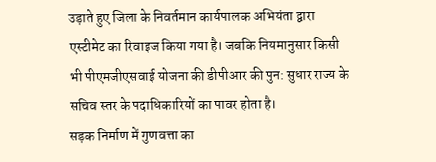उड़ाते हुए जिला के निवर्तमान कार्यपालक अभियंता द्वारा एस्टीमेट का रिवाइज किया गया है। जबकि नियमानुसार किसी भी पीएमजीएसवाई योजना की डीपीआर की पुन: सुधार राज्य के सचिव स्तर के पदाधिकारियों का पावर होता है।
सड़क निर्माण में गुणवत्ता का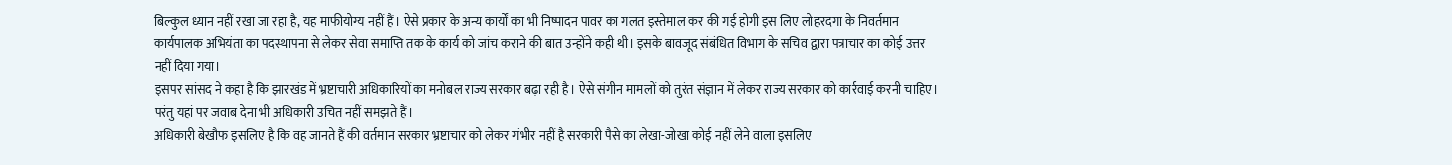बिल्कुल ध्यान नहीं रखा जा रहा है, यह माफीयोग्य नहीं हैं। ऐसे प्रकार के अन्य कार्यों का भी निष्पादन पावर का गलत इस्तेमाल कर की गई होगी इस लिए लोहरदगा के निवर्तमान कार्यपालक अभियंता का पदस्थापना से लेकर सेवा समाप्ति तक के कार्य को जांच कराने की बात उन्होंने कही थी। इसके बावजूद संबंधित विभाग के सचिव द्वारा पत्राचार का कोई उत्तर नहीं दिया गया।
इसपर सांसद ने कहा है कि झारखंड में भ्रष्टाचारी अधिकारियों का मनोबल राज्य सरकार बढ़ा रही है। ऐसे संगीन मामलों को तुरंत संज्ञान में लेकर राज्य सरकार को कार्रवाई करनी चाहिए। परंतु यहां पर जवाब देना भी अधिकारी उचित नहीं समझते हैं।
अधिकारी बेखौफ इसलिए है कि वह जानते हैं की वर्तमान सरकार भ्रष्टाचार को लेकर गंभीर नहीं है सरकारी पैसे का लेखा-जोखा कोई नहीं लेने वाला इसलिए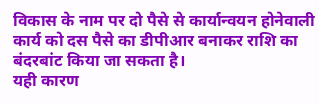विकास के नाम पर दो पैसे से कार्यान्वयन होनेवाली कार्य को दस पैसे का डीपीआर बनाकर राशि का बंदरबांट किया जा सकता है।
यही कारण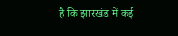है कि झारखंड में कई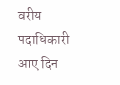वरीय पदाधिकारी आए दिन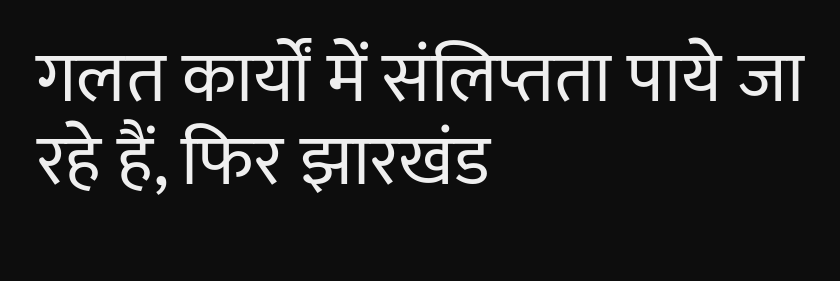गलत कार्यों में संलिप्तता पाये जा रहे हैं, फिर झारखंड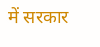में सरकार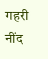गहरी नींद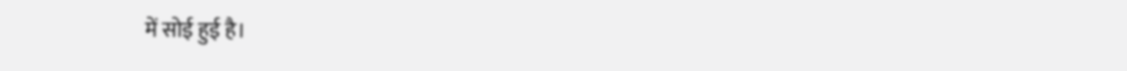में सोई हुई है।